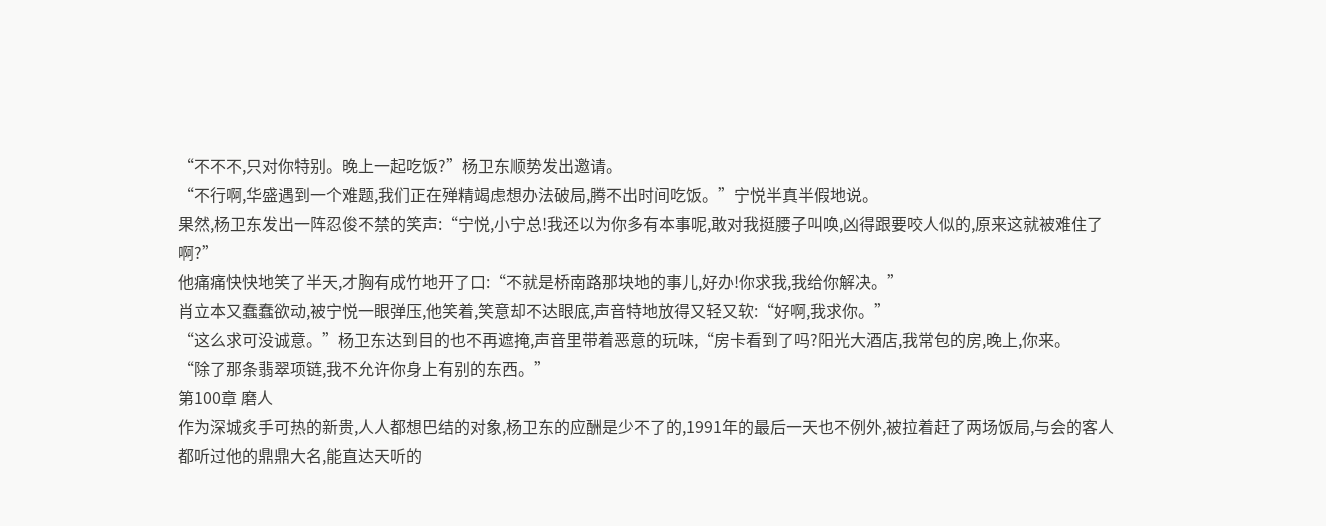“不不不,只对你特别。晚上一起吃饭?”杨卫东顺势发出邀请。
“不行啊,华盛遇到一个难题,我们正在殚精竭虑想办法破局,腾不出时间吃饭。”宁悦半真半假地说。
果然,杨卫东发出一阵忍俊不禁的笑声:“宁悦,小宁总!我还以为你多有本事呢,敢对我挺腰子叫唤,凶得跟要咬人似的,原来这就被难住了啊?”
他痛痛快快地笑了半天,才胸有成竹地开了口:“不就是桥南路那块地的事儿,好办!你求我,我给你解决。”
肖立本又蠢蠢欲动,被宁悦一眼弹压,他笑着,笑意却不达眼底,声音特地放得又轻又软:“好啊,我求你。”
“这么求可没诚意。”杨卫东达到目的也不再遮掩,声音里带着恶意的玩味,“房卡看到了吗?阳光大酒店,我常包的房,晚上,你来。
“除了那条翡翠项链,我不允许你身上有别的东西。”
第100章 磨人
作为深城炙手可热的新贵,人人都想巴结的对象,杨卫东的应酬是少不了的,1991年的最后一天也不例外,被拉着赶了两场饭局,与会的客人都听过他的鼎鼎大名,能直达天听的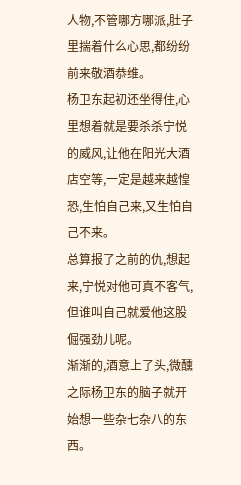人物,不管哪方哪派,肚子里揣着什么心思,都纷纷前来敬酒恭维。
杨卫东起初还坐得住,心里想着就是要杀杀宁悦的威风,让他在阳光大酒店空等,一定是越来越惶恐,生怕自己来,又生怕自己不来。
总算报了之前的仇,想起来,宁悦对他可真不客气,但谁叫自己就爱他这股倔强劲儿呢。
渐渐的,酒意上了头,微醺之际杨卫东的脑子就开始想一些杂七杂八的东西。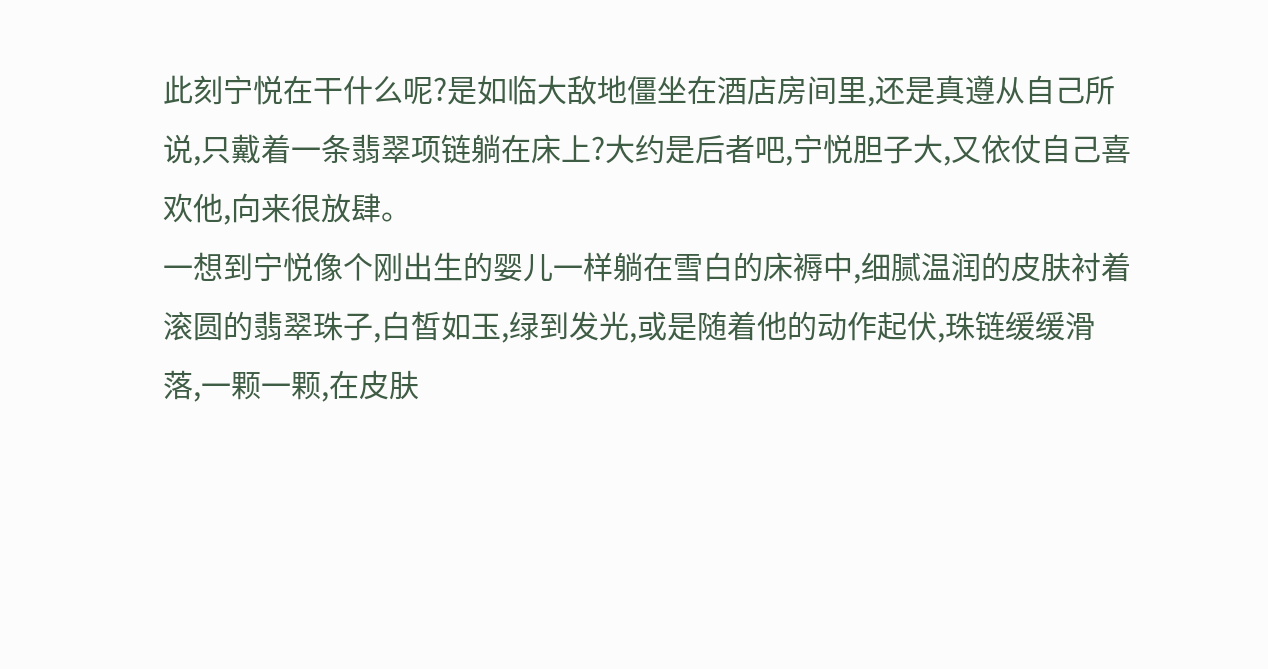此刻宁悦在干什么呢?是如临大敌地僵坐在酒店房间里,还是真遵从自己所说,只戴着一条翡翠项链躺在床上?大约是后者吧,宁悦胆子大,又依仗自己喜欢他,向来很放肆。
一想到宁悦像个刚出生的婴儿一样躺在雪白的床褥中,细腻温润的皮肤衬着滚圆的翡翠珠子,白皙如玉,绿到发光,或是随着他的动作起伏,珠链缓缓滑落,一颗一颗,在皮肤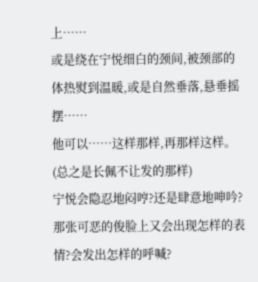上……
或是绕在宁悦细白的颈间,被颈部的体热熨到温暖,或是自然垂落,悬垂摇摆……
他可以……这样那样,再那样这样。(总之是长佩不让发的那样)
宁悦会隐忍地闷哼?还是肆意地呻吟?那张可恶的俊脸上又会出现怎样的表情?会发出怎样的呼喊?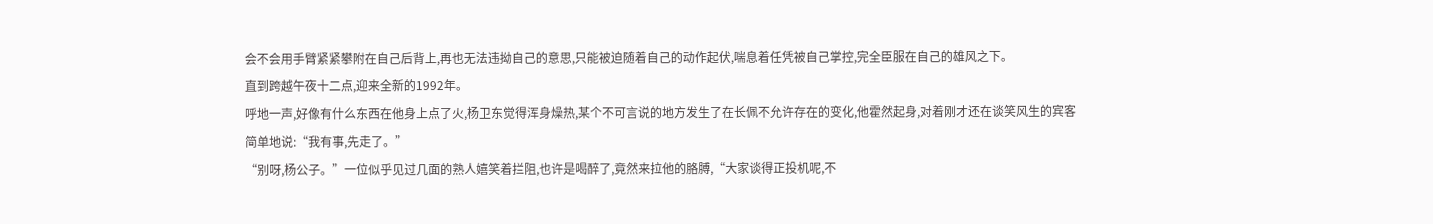会不会用手臂紧紧攀附在自己后背上,再也无法违拗自己的意思,只能被迫随着自己的动作起伏,喘息着任凭被自己掌控,完全臣服在自己的雄风之下。
直到跨越午夜十二点,迎来全新的1992年。
呼地一声,好像有什么东西在他身上点了火,杨卫东觉得浑身燥热,某个不可言说的地方发生了在长佩不允许存在的变化,他霍然起身,对着刚才还在谈笑风生的宾客简单地说:“我有事,先走了。”
“别呀,杨公子。”一位似乎见过几面的熟人嬉笑着拦阻,也许是喝醉了,竟然来拉他的胳膊,“大家谈得正投机呢,不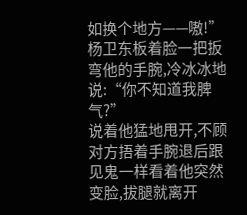如换个地方——嗷!”
杨卫东板着脸一把扳弯他的手腕,冷冰冰地说:“你不知道我脾气?”
说着他猛地甩开,不顾对方捂着手腕退后跟见鬼一样看着他突然变脸,拔腿就离开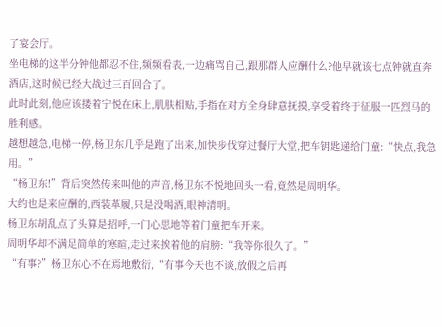了宴会厅。
坐电梯的这半分钟他都忍不住,频频看表,一边痛骂自己,跟那群人应酬什么?他早就该七点钟就直奔酒店,这时候已经大战过三百回合了。
此时此刻,他应该搂着宁悦在床上,肌肤相贴,手指在对方全身肆意抚摸,享受着终于征服一匹烈马的胜利感。
越想越急,电梯一停,杨卫东几乎是跑了出来,加快步伐穿过餐厅大堂,把车钥匙递给门童:“快点,我急用。”
“杨卫东!”背后突然传来叫他的声音,杨卫东不悦地回头一看,竟然是周明华。
大约也是来应酬的,西装革履,只是没喝酒,眼神清明。
杨卫东胡乱点了头算是招呼,一门心思地等着门童把车开来。
周明华却不满足简单的寒暄,走过来挨着他的肩膀:“我等你很久了。”
“有事?”杨卫东心不在焉地敷衍,“有事今天也不谈,放假之后再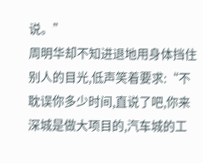说。”
周明华却不知进退地用身体挡住别人的目光,低声笑着要求:“不耽误你多少时间,直说了吧,你来深城是做大项目的,汽车城的工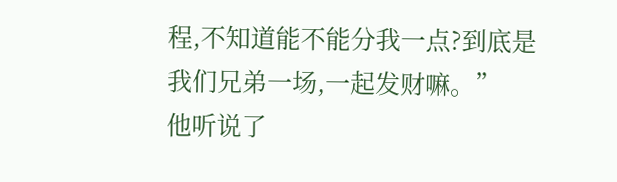程,不知道能不能分我一点?到底是我们兄弟一场,一起发财嘛。”
他听说了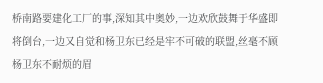桥南路要建化工厂的事,深知其中奥妙,一边欢欣鼓舞于华盛即将倒台,一边又自觉和杨卫东已经是牢不可破的联盟,丝毫不顾杨卫东不耐烦的眉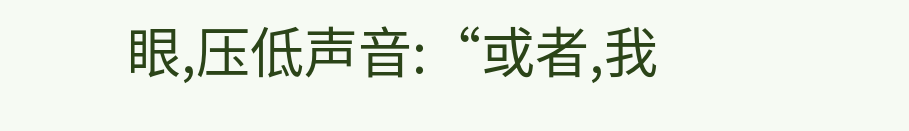眼,压低声音:“或者,我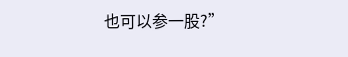也可以参一股?”